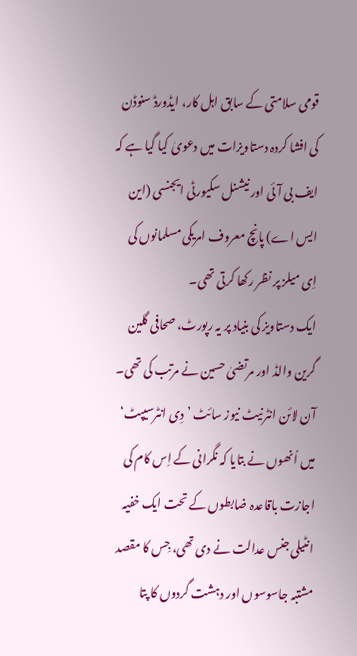قومی سلامتی کے سابق اہل کار، ایڈورڈ سنوڈن کی افشا کردہ دستاویزات میں دعویٰ کیا گیا ہے کہ ایف بی آئی اور نیشنل سکیورٹی ایجنسی (این ایس اے) پانچ معروف امریکی مسلمانوں کی اِی میلز پر نظر رکھا کرتی تھی۔
ایک دستاویز کی بنیاد پر یہ رپورٹ، صحافی گلین گرین والڈ اور مرتضیٰ حسین نے مرتب کی تھی۔
آن لائن انٹرنیٹ نیوز سائٹ ’دِی انٹرسیپٹ‘ میں اُنھوں نے بتایا کہ نگرانی کے اِس کام کی اجازت باقاعدہ ضابطوں کے تحت ایک خفیہ انٹیلی جنس عدالت نے دی تھی، جِس کا مقصد مشتبہ جاسوسوں اور دہشت گردوں کا پتا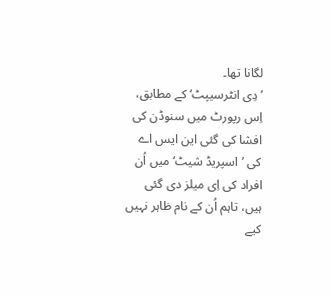لگانا تھا۔
’دِی انٹرسیپٹ‘ کے مطابق، اِس رپورٹ میں سنوڈن کی افشا کی گئی این ایس اے کی ’اسپریڈ شیٹ‘ میں اُن افراد کی اِی میلز دی گئی ہیں، تاہم اُن کے نام ظاہر نہیں کیے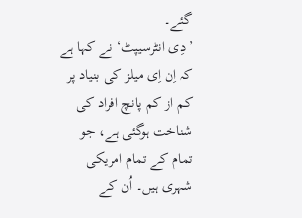گئے۔
’دِی انٹرسیپٹ‘ نے کہا ہے کہ اِن اِی میلز کی بنیاد پر کم از کم پانچ افراد کی شناخت ہوگئی ہے، جو تمام کے تمام امریکی شہری ہیں۔ اُن کے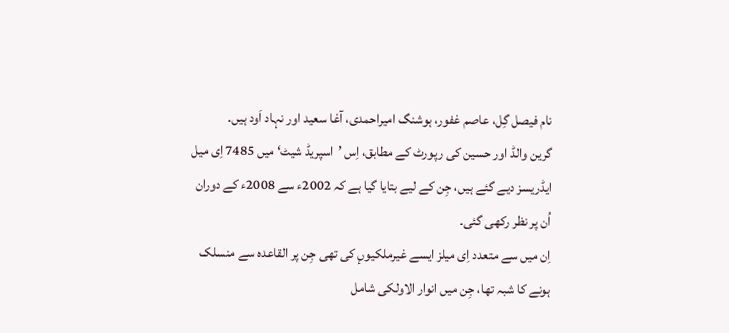نام فیصل گِل، عاصم غفور، ہوشنگ امیراحمدی، آغا سعید اور نہاد اَود ہیں۔
گرین والڈ اور حسین کی رپورٹ کے مطابق، اِس ’اسپریڈ شیٹ‘ میں 7485 اِی میل ایڈریسز دیے گئے ہیں، جِن کے لیے بتایا گیا ہے کہ 2002ء سے 2008ء کے دوران اُن پر نظر رکھی گئی۔
اِن میں سے متعدد اِی میلز ایسے غیرملکیوںٕ کی تھی جِن پر القاعدہ سے منسلک ہونے کا شبہ تھا، جِن میں انوار الاولکی شامل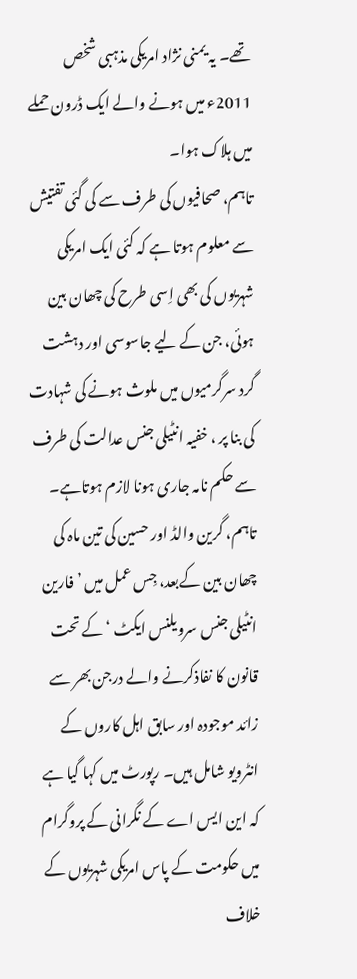تھے۔ یہ یمنی نژاد امریکی مذہبی شخص 2011ء میں ہونے والے ایک ڈرون حملے میں ہلاک ہوا۔
تاہم، صحافیوں کی طرف سے کی گئی تفتیش سے معلوم ہوتا ہے کہ کئی ایک امریکی شہریوں کی بھی اِسی طرح کی چھان بین ہوئی، جن کے لیے جاسوسی اور دہشت گرد سرگرمیوں میں ملوث ہونے کی شہادت کی بنا پر ، خفیہ انٹیلی جنس عدالت کی طرف سے حکم نامہ جاری ہونا لازم ہوتاہے۔
تاہم، گرین والڈ اور حسین کی تین ماہ کی چھان بین کےبعد، جِس عمل میں ’فارین انٹیلی جنس سرویلنس ایکٹ ‘ کے تحت قانون کا نفاذکرنے والے درجن بھر سے زائد موجودہ اور سابق اہل کاروں کے انٹرویو شامل ہیں۔ رپورٹ میں کہا گیا ہے کہ این ایس اے کے نگرانی کے پروگرام میں حکومت کے پاس امریکی شہریوں کے خلاف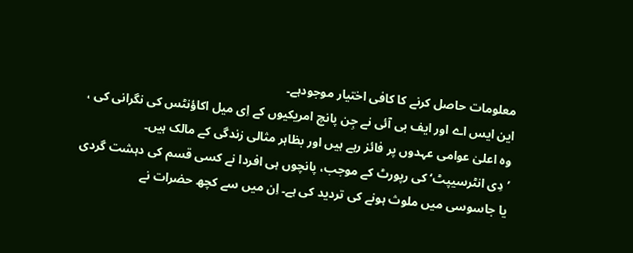معلومات حاصل کرنے کا کافی اختیار موجودہے۔
این ایس اے اور ایف بی آئی نے جِن پانچ امریکیوں کے اِی میل اکاؤنٹس کی نگرانی کی ، وہ اعلیٰ عوامی عہدوں پر فائز رہے ہیں اور بظاہر مثالی زندگی کے مالک ہیں۔
’دِی انٹرسیپٹ‘ کی رپورٹ کے موجب، پانچوں ہی افردا نے کسی قسم کی دہشت گردی یا جاسوسی میں ملوث ہونے کی تردید کی ہے۔ اِن میں سے کچھ حضرات نے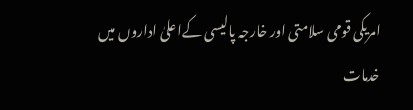امریکی قومی سلامتی اور خارجہ پالیسی کےاعلیٰ اداروں میں خدمات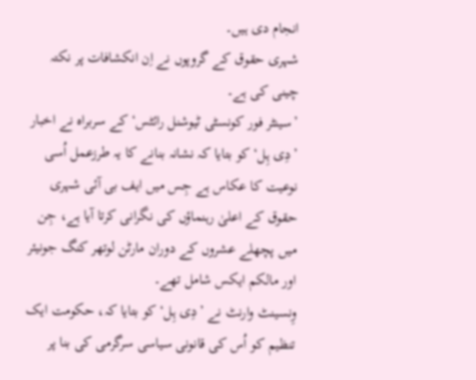انجام دی ہیں۔
شہری حقوق کے گروپوں نے اِن انکشافات پر نکتہ چینی کی ہے۔
’سینٹر فور کونسٹی ٹیوشنل رائٹس‘ کے سربراہ نے اخبار ’دِی ہِل‘ کو بتایا کہ نشانہ بنانے کا یہ طرزعمل اُسی نوعیت کا عکاس ہے جِس میں ایف بی آئی شہری حقوق کے اعلیٰ رہنماؤں کی نگرانی کرتا آیا ہے، جِن میں پچھلے عشروں کے دوران مارٹن لوتھر کنگ جونیئر اور مالکم ایکس شامل تھے۔
وِنسینٹ وارنٹ نے ’دِی ہِل‘ کو بتایا کہ، حکومت ایک تنظیم کو اُس کی قانونی سیاسی سرگرمی کی بنا پر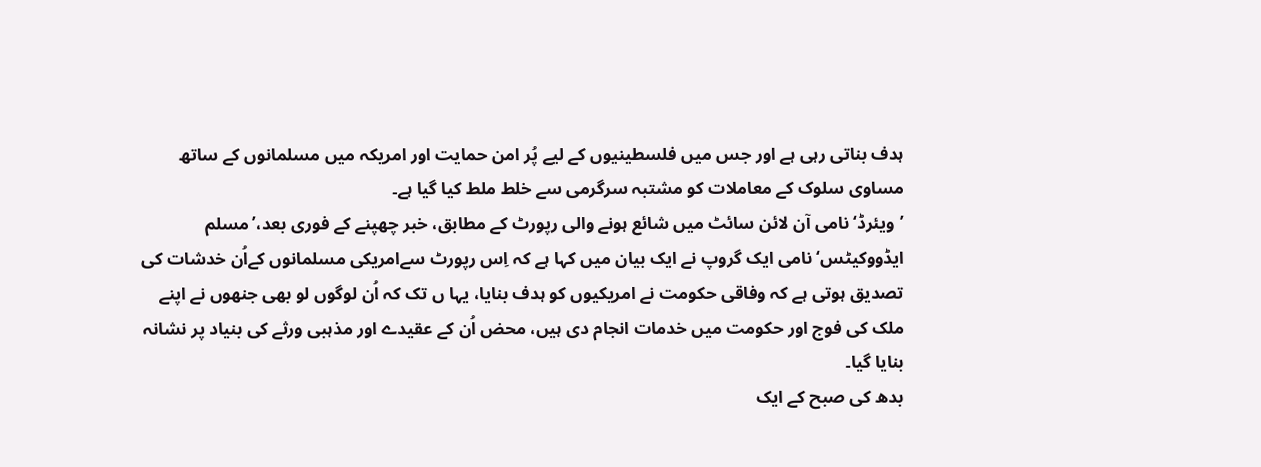ہدف بناتی رہی ہے اور جس میں فلسطینیوں کے لیے پُر امن حمایت اور امریکہ میں مسلمانوں کے ساتھ مساوی سلوک کے معاملات کو مشتبہ سرگرمی سے خلط ملط کیا گیا ہے۔
’ویئرڈ‘ نامی آن لائن سائٹ میں شائع ہونے والی رپورٹ کے مطابق، خبر چھپنے کے فوری بعد،’مسلم ایڈووکیٹس‘ نامی ایک گروپ نے ایک بیان میں کہا ہے کہ اِس رپورٹ سےامریکی مسلمانوں کےاُن خدشات کی تصدیق ہوتی ہے کہ وفاقی حکومت نے امریکیوں کو ہدف بنایا، یہا ں تک کہ اُن لوگوں لو بھی جنھوں نے اپنے ملک کی فوج اور حکومت میں خدمات انجام دی ہیں، محض اُن کے عقیدے اور مذہبی ورثے کی بنیاد پر نشانہ بنایا گیا۔
بدھ کی صبح کے ایک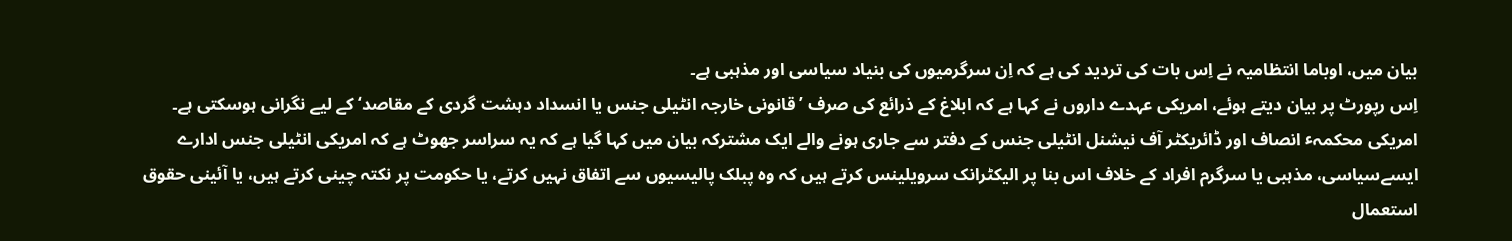بیان میں، اوباما انتظامیہ نے اِس بات کی تردید کی ہے کہ اِن سرگرمیوں کی بنیاد سیاسی اور مذہبی ہے۔
اِس رپورٹ پر بیان دیتے ہوئے، امریکی عہدے داروں نے کہا ہے کہ ابلاغ کے ذرائع کی صرف ’قانونی خارجہ انٹیلی جنس یا انسداد دہشت گردی کے مقاصد‘ کے لیے نگرانی ہوسکتی ہے۔
امریکی محکمہٴ انصاف اور ڈائریکٹر آف نیشنل انٹیلی جنس کے دفتر سے جاری ہونے والے ایک مشترکہ بیان میں کہا گیا ہے کہ یہ سراسر جھوٹ ہے کہ امریکی انٹیلی جنس ادارے ایسےسیاسی، مذہبی یا سرگرم افراد کے خلاف اس بنا پر الیکٹرانک سرویلینس کرتے ہیں کہ وہ پبلک پالیسیوں سے اتفاق نہیں کرتے، یا حکومت پر نکتہ چینی کرتے ہیں، یا آئینی حقوق استعمال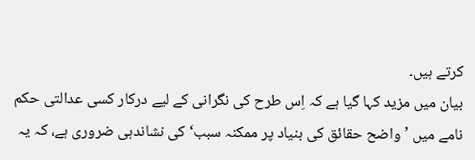کرتے ہیں۔
بیان میں مزید کہا گیا ہے کہ اِس طرح کی نگرانی کے لیے درکار کسی عدالتی حکم نامے میں ’واضح حقائق کی بنیاد پر ممکنہ سبب‘ کی نشاندہی ضروری ہے، کہ یہ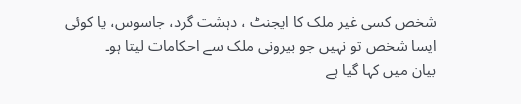شخص کسی غیر ملک کا ایجنٹ ، دہشت گرد، جاسوس، یا کوئی ایسا شخص تو نہیں جو بیرونی ملک سے احکامات لیتا ہو۔
بیان میں کہا گیا ہے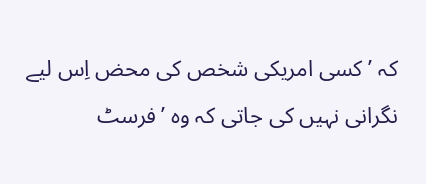کہ ’کسی امریکی شخص کی محض اِس لیے نگرانی نہیں کی جاتی کہ وہ ’فرسٹ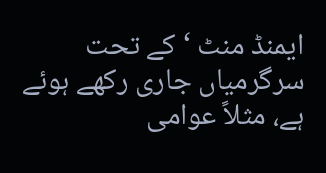ایمنڈ منٹ ‘کے تحت سرگرمیاں جاری رکھے ہوئے ہے، مثلاً عوامی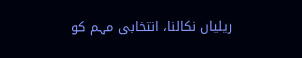ریلیاں نکالنا، انتخابی مہم کو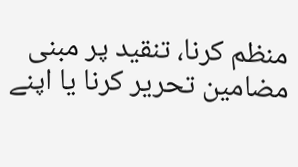منظم کرنا، تنقید پر مبنی مضامین تحریر کرنا یا اپنے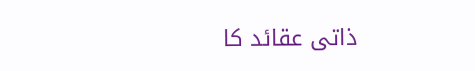ذاتی عقائد کا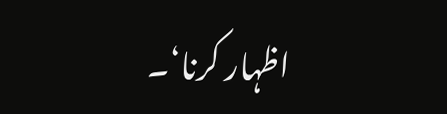اظہار کرنا‘۔